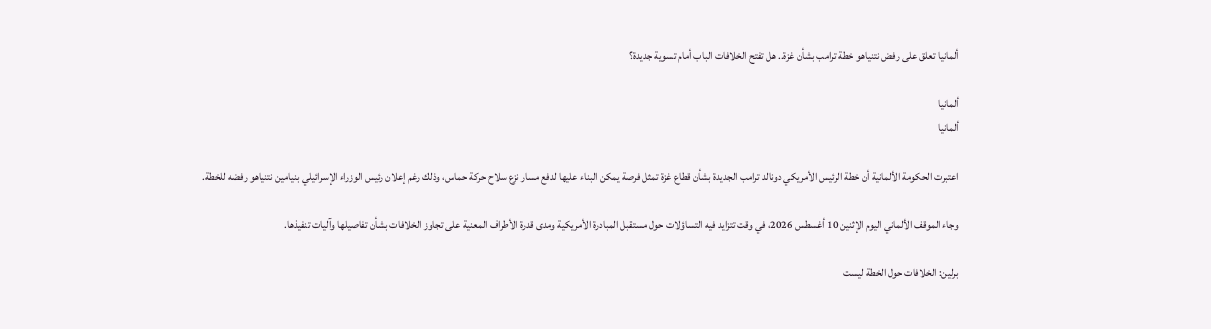ألمانيا تعلق على رفض نتنياهو خطة ترامب بشأن غزة.. هل تفتح الخلافات الباب أمام تسوية جديدة؟

ألمانيا
ألمانيا

اعتبرت الحكومة الألمانية أن خطة الرئيس الأمريكي دونالد ترامب الجديدة بشأن قطاع غزة تمثل فرصة يمكن البناء عليها لدفع مسار نزع سلاح حركة حماس، وذلك رغم إعلان رئيس الوزراء الإسرائيلي بنيامين نتنياهو رفضه للخطة.

وجاء الموقف الألماني اليوم الإثنين 10 أغسطس 2026، في وقت تتزايد فيه التساؤلات حول مستقبل المبادرة الأمريكية ومدى قدرة الأطراف المعنية على تجاوز الخلافات بشأن تفاصيلها وآليات تنفيذها.

برلين: الخلافات حول الخطة ليست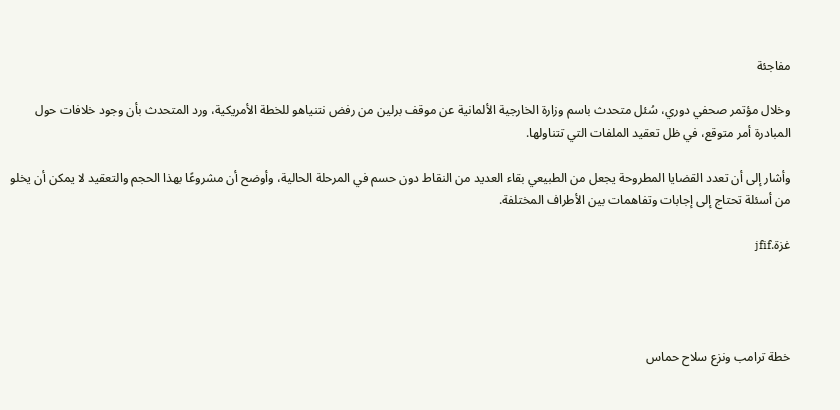مفاجئة

وخلال مؤتمر صحفي دوري، سُئل متحدث باسم وزارة الخارجية الألمانية عن موقف برلين من رفض نتنياهو للخطة الأمريكية، ورد المتحدث بأن وجود خلافات حول المبادرة أمر متوقع، في ظل تعقيد الملفات التي تتناولها.

وأشار إلى أن تعدد القضايا المطروحة يجعل من الطبيعي بقاء العديد من النقاط دون حسم في المرحلة الحالية، وأوضح أن مشروعًا بهذا الحجم والتعقيد لا يمكن أن يخلو من أسئلة تحتاج إلى إجابات وتفاهمات بين الأطراف المختلفة.

غزة.jfif




خطة ترامب ونزع سلاح حماس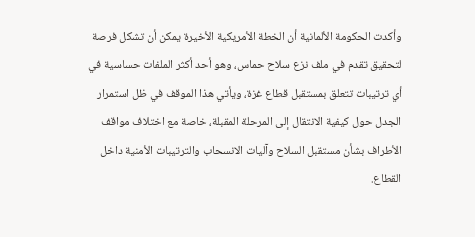وأكدت الحكومة الألمانية أن الخطة الأمريكية الأخيرة يمكن أن تشكل فرصة لتحقيق تقدم في ملف نزع سلاح حماس، وهو أحد أكثر الملفات حساسية في أي ترتيبات تتعلق بمستقبل قطاع غزة، ويأتي هذا الموقف في ظل استمرار الجدل حول كيفية الانتقال إلى المرحلة المقبلة، خاصة مع اختلاف مواقف الأطراف بشأن مستقبل السلاح وآليات الانسحاب والترتيبات الأمنية داخل القطاع.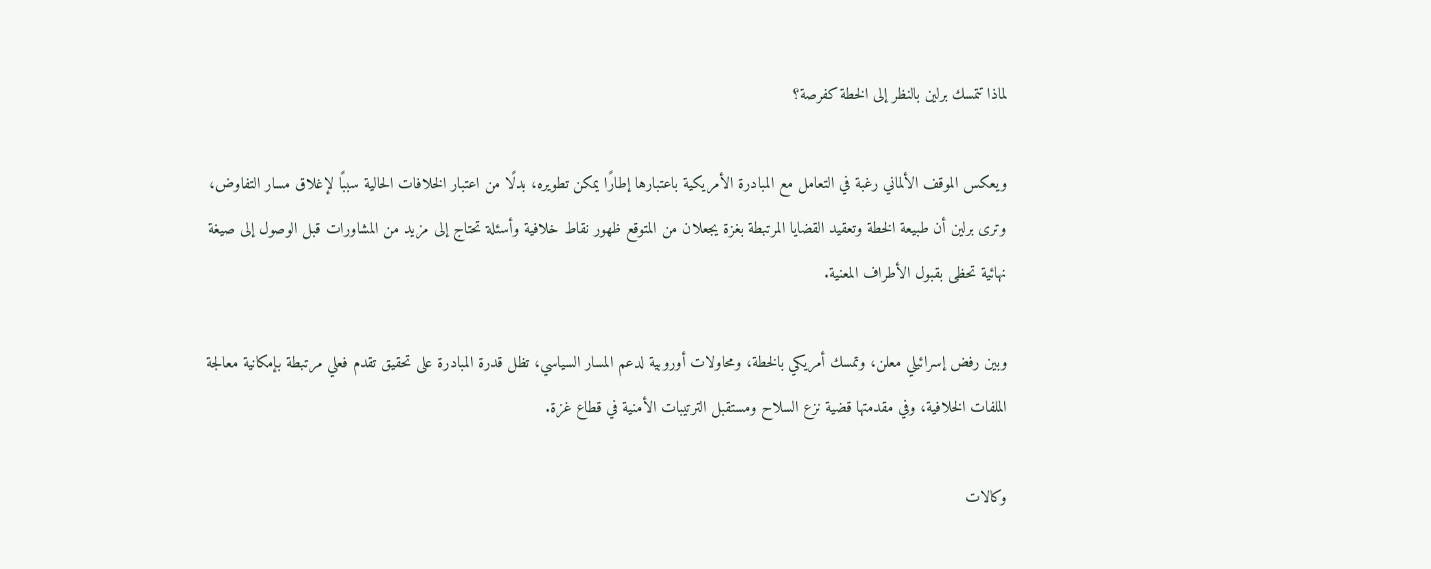لماذا تتمسك برلين بالنظر إلى الخطة كفرصة؟

ويعكس الموقف الألماني رغبة في التعامل مع المبادرة الأمريكية باعتبارها إطارًا يمكن تطويره، بدلًا من اعتبار الخلافات الحالية سببًا لإغلاق مسار التفاوض، وترى برلين أن طبيعة الخطة وتعقيد القضايا المرتبطة بغزة يجعلان من المتوقع ظهور نقاط خلافية وأسئلة تحتاج إلى مزيد من المشاورات قبل الوصول إلى صيغة نهائية تحظى بقبول الأطراف المعنية.

وبين رفض إسرائيلي معلن، وتمسك أمريكي بالخطة، ومحاولات أوروبية لدعم المسار السياسي، تظل قدرة المبادرة على تحقيق تقدم فعلي مرتبطة بإمكانية معالجة الملفات الخلافية، وفي مقدمتها قضية نزع السلاح ومستقبل الترتيبات الأمنية في قطاع غزة.

وكالات